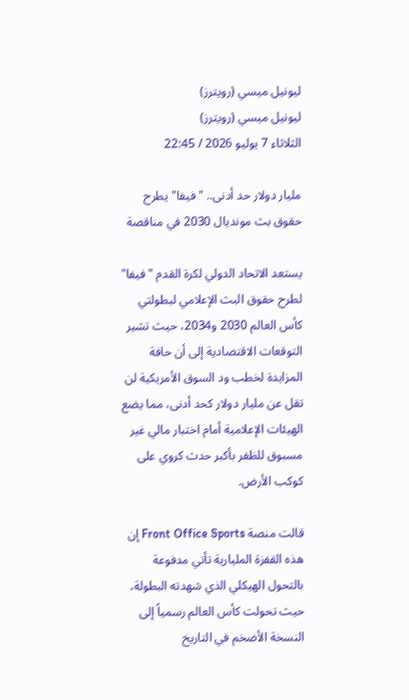ليونيل ميسي (رويترز)
ليونيل ميسي (رويترز)
الثلاثاء 7 يوليو 2026 / 22:45

مليار دولار حد أدنى.. "فيفا" يطرح حقوق بث مونديال 2030 في مناقصة

يستعد الاتحاد الدولي لكرة القدم "فيفا" لطرح حقوق البث الإعلامي لبطولتي كأس العالم 2030 و2034، حيث تشير التوقعات الاقتصادية إلى أن حافة المزايدة لخطب ود السوق الأمريكية لن تقل عن مليار دولار كحد أدنى، مما يضع الهيئات الإعلامية أمام اختبار مالي غير مسبوق للظفر بأكبر حدث كروي على كوكب الأرض.

قالت منصة Front Office Sports إن هذه القفزة المليارية تأتي مدفوعة بالتحول الهيكلي الذي شهدته البطولة، حيث تحولت كأس العالم رسمياً إلى النسخة الأضخم في التاريخ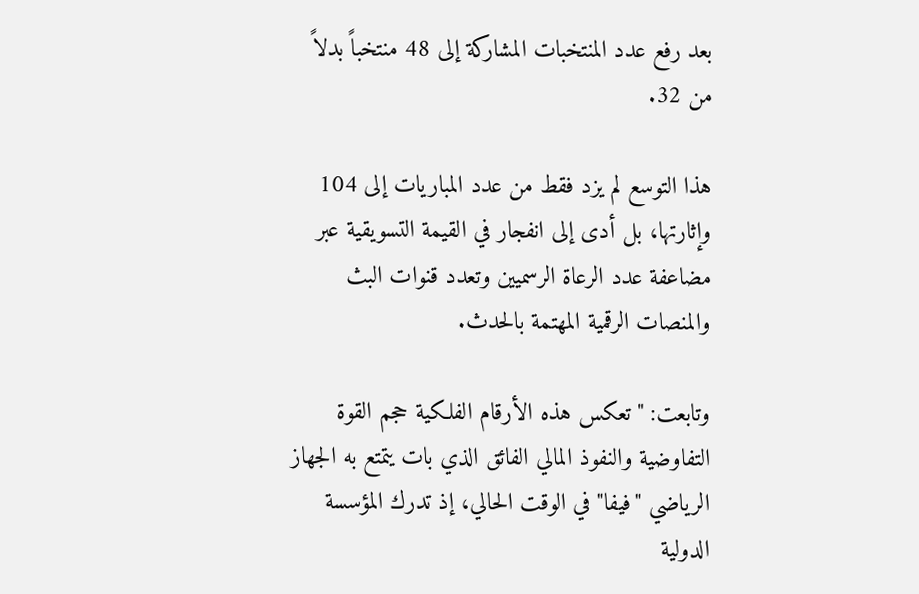بعد رفع عدد المنتخبات المشاركة إلى 48 منتخباً بدلاً من 32.

هذا التوسع لم يزد فقط من عدد المباريات إلى 104 وإثارتها، بل أدى إلى انفجار في القيمة التسويقية عبر مضاعفة عدد الرعاة الرسميين وتعدد قنوات البث والمنصات الرقمية المهتمة بالحدث.

وتابعت: "تعكس هذه الأرقام الفلكية حجم القوة التفاوضية والنفوذ المالي الفائق الذي بات يتمتع به الجهاز الرياضي "فيفا" في الوقت الحالي، إذ تدرك المؤسسة الدولية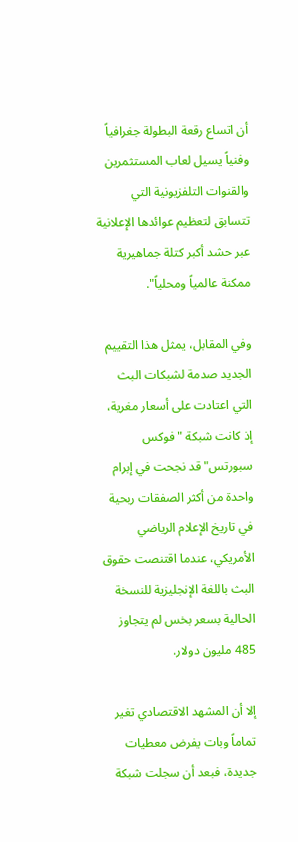أن اتساع رقعة البطولة جغرافياً وفنياً يسيل لعاب المستثمرين والقنوات التلفزيونية التي تتسابق لتعظيم عوائدها الإعلانية عبر حشد أكبر كتلة جماهيرية ممكنة عالمياً ومحلياً".

وفي المقابل، يمثل هذا التقييم الجديد صدمة لشبكات البث التي اعتادت على أسعار مغرية، إذ كانت شبكة "فوكس سبورتس" قد نجحت في إبرام واحدة من أكثر الصفقات ربحية في تاريخ الإعلام الرياضي الأمريكي، عندما اقتنصت حقوق البث باللغة الإنجليزية للنسخة الحالية بسعر بخس لم يتجاوز 485 مليون دولار.

إلا أن المشهد الاقتصادي تغير تماماً وبات يفرض معطيات جديدة، فبعد أن سجلت شبكة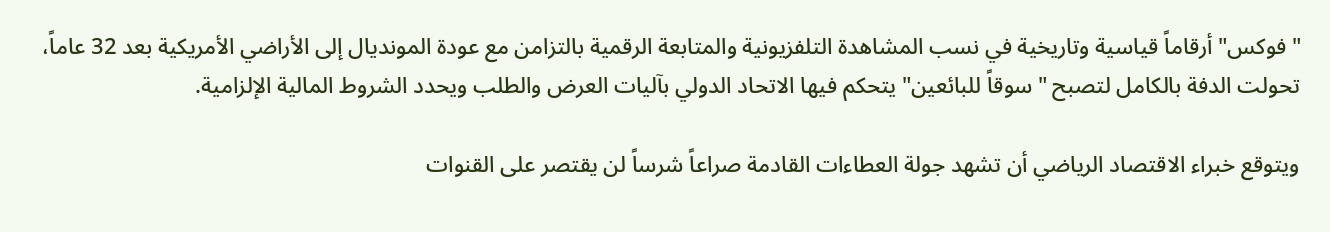"فوكس" أرقاماً قياسية وتاريخية في نسب المشاهدة التلفزيونية والمتابعة الرقمية بالتزامن مع عودة المونديال إلى الأراضي الأمريكية بعد 32 عاماً، تحولت الدفة بالكامل لتصبح "سوقاً للبائعين" يتحكم فيها الاتحاد الدولي بآليات العرض والطلب ويحدد الشروط المالية الإلزامية.

ويتوقع خبراء الاقتصاد الرياضي أن تشهد جولة العطاءات القادمة صراعاً شرساً لن يقتصر على القنوات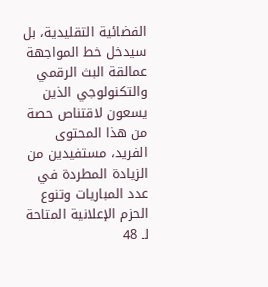الفضائية التقليدية، بل سيدخل خط المواجهة عمالقة البث الرقمي والتكنولوجي الذين يسعون لاقتناص حصة من هذا المحتوى الفريد، مستفيدين من الزيادة المطردة في عدد المباريات وتنوع الحزم الإعلانية المتاحة لـ 48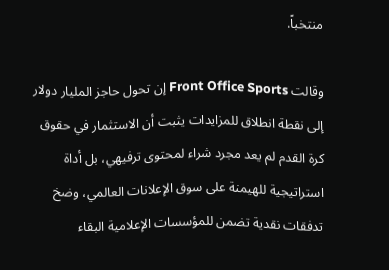منتخباً.

وقالت Front Office Sports إن تحول حاجز المليار دولار إلى نقطة انطلاق للمزايدات يثبت أن الاستثمار في حقوق كرة القدم لم يعد مجرد شراء لمحتوى ترفيهي، بل أداة استراتيجية للهيمنة على سوق الإعلانات العالمي، وضخ تدفقات نقدية تضمن للمؤسسات الإعلامية البقاء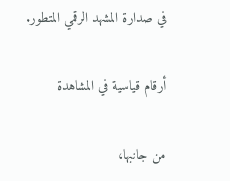في صدارة المشهد الرقمي المتطور.

أرقام قياسية في المشاهدة

من جانبها،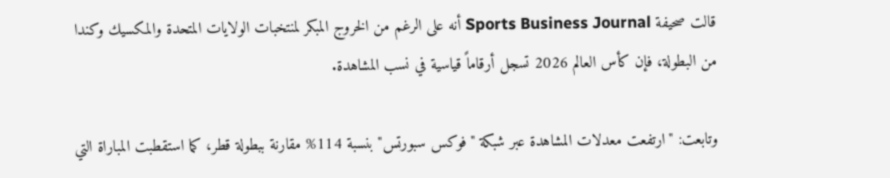قالت صحيفة Sports Business Journal أنه على الرغم من الخروج المبكر لمنتخبات الولايات المتحدة والمكسيك وكندا من البطولة، فإن كأس العالم 2026 تسجل أرقاماً قياسية في نسب المشاهدة.

وتابعت: "ارتفعت معدلات المشاهدة عبر شبكة "فوكس سبورتس" بنسبة 114% مقارنة ببطولة قطر، كما استقطبت المباراة التي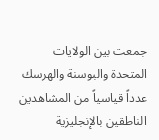جمعت بين الولايات المتحدة والبوسنة والهرسك عدداً قياسياً من المشاهدين الناطقين بالإنجليزية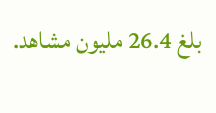بلغ 26.4 مليون مشاهد.